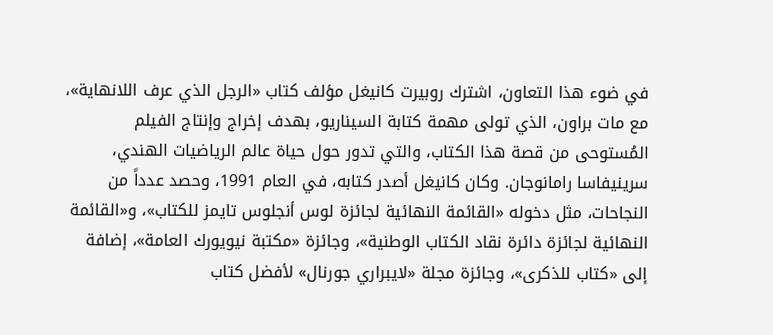في ضوء هذا التعاون، اشترك روبيرت كانيغل مؤلف كتاب «الرجل الذي عرف اللانهاية»، مع مات براون، الذي تولى مهمة كتابة السيناريو، بهدف إخراج وإنتاج الفيلم المُستوحى من قصة هذا الكتاب، والتي تدور حول حياة عالم الرياضيات الهندي، سرينيفاسا رامانوجان. وكان كانيغل أصدر كتابه، في العام 1991، وحصد عدداً من النجاحات، مثل دخوله «القائمة النهائية لجائزة لوس أنجلوس تايمز للكتاب»، و«القائمة النهائية لجائزة دائرة نقاد الكتاب الوطنية»، وجائزة «مكتبة نيويورك العامة»، إضافة إلى «كتاب للذكرى»، وجائزة مجلة «لايبراري جورنال» لأفضل كتاب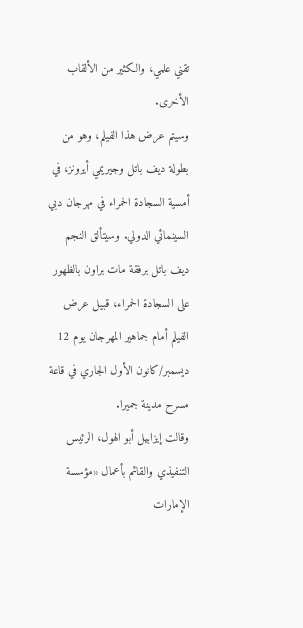تقني علمي، والكثير من الألقاب الأخرى.
وسيتم عرض هذا الفيلم، وهو من بطولة ديف باتل وجيريمي أيرونز، في أمسية السجادة الحمراء في مهرجان دبي السينمائي الدولي. وسيتألق النجم ديف باتل برفقة مات براون بالظهور على السجادة الحمراء، قبيل عرض الفيلم أمام جماهير المهرجان يوم 12 ديسمبر/كانون الأول الجاري في قاعة مسرح مدينة جميرا.
وقالت إيزابيل أبو الهول، الرئيس التنفيذي والقائم بأعمال «مؤسسة الإمارات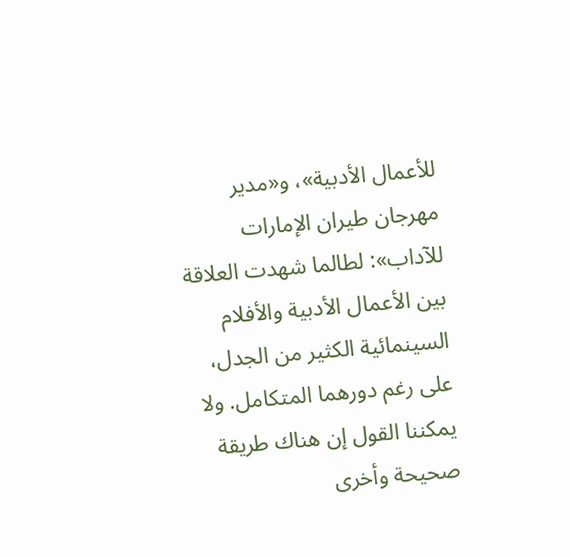للأعمال الأدبية»، و«مدير مهرجان طيران الإمارات للآداب»: لطالما شهدت العلاقة بين الأعمال الأدبية والأفلام السينمائية الكثير من الجدل، على رغم دورهما المتكامل. ولا يمكننا القول إن هناك طريقة صحيحة وأخرى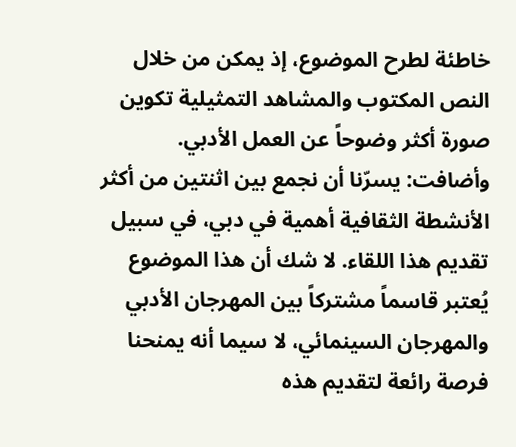خاطئة لطرح الموضوع، إذ يمكن من خلال النص المكتوب والمشاهد التمثيلية تكوين صورة أكثر وضوحاً عن العمل الأدبي.
وأضافت: يسرّنا أن نجمع بين اثنتين من أكثر الأنشطة الثقافية أهمية في دبي، في سبيل تقديم هذا اللقاء. لا شك أن هذا الموضوع يُعتبر قاسماً مشتركاً بين المهرجان الأدبي والمهرجان السينمائي، لا سيما أنه يمنحنا فرصة رائعة لتقديم هذه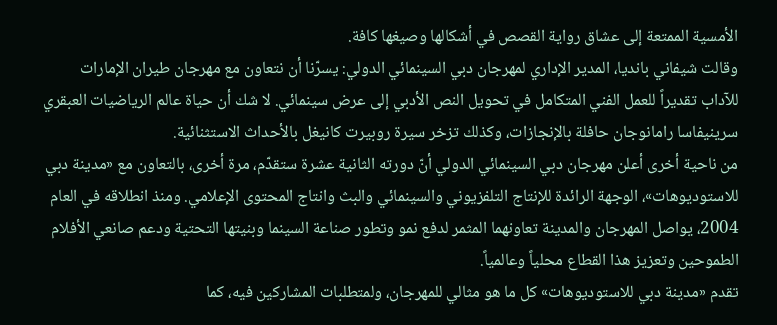الأمسية الممتعة إلى عشاق رواية القصص في أشكالها وصيغها كافة.
وقالت شيفاني بانديا، المدير الإداري لمهرجان دبي السينمائي الدولي: يسرّنا أن نتعاون مع مهرجان طيران الإمارات للآداب تقديراً للعمل الفني المتكامل في تحويل النص الأدبي إلى عرض سينمائي. لا شك أن حياة عالم الرياضيات العبقري سرينيفاسا رامانوجان حافلة بالإنجازات، وكذلك تزخر سيرة روبيرت كانيغل بالأحداث الاستثنائية.
من ناحية أخرى أعلن مهرجان دبي السينمائي الدولي أنّ دورته الثانية عشرة ستقدّم، مرة أخرى، بالتعاون مع «مدينة دبي للاستوديوهات»، الوجهة الرائدة للإنتاج التلفزيوني والسينمائي والبث وانتاج المحتوى الإعلامي. ومنذ انطلاقه في العام 2004، يواصل المهرجان والمدينة تعاونهما المثمر لدفع نمو وتطور صناعة السينما وبنيتها التحتية ودعم صانعي الأفلام الطموحين وتعزيز هذا القطاع محلياً وعالمياً.
تقدم «مدينة دبي للاستوديوهات» كل ما هو مثالي للمهرجان، ولمتطلبات المشاركين فيه، كما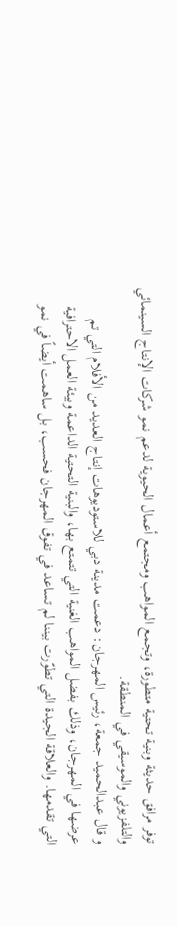توفر مرافق حديثة وبنية تحتية متطورة، وتجمع المواهب ومجتمع أعمال الحيوية لدعم نمو شركات الإنتاج السينمائي والتلفزيوني والموسيقي في المنطقة.
و قال عبدالحميد جمعة، رئيس المهرجان: دعمت مدينة دبي للاستوديوهات إنتاج العديد من الأفلام التي تم عرضها في المهرجان، وذلك بفضل المواهب الغنية التي تتمتع بها، والبنية التحتية الداعمة وبيئة العمل الاحترافية التي تقدمها. والعلاقة الجيدة التي تطوّرت بيننا لم تساعد في تفوق المهرجان فحسب، بل ساهمت أيضاً في نمو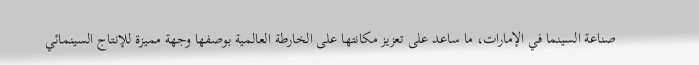صناعة السينما في الإمارات، ما ساعد على تعزيز مكانتها على الخارطة العالمية بوصفها وجهة مميزة للإنتاج السينمائي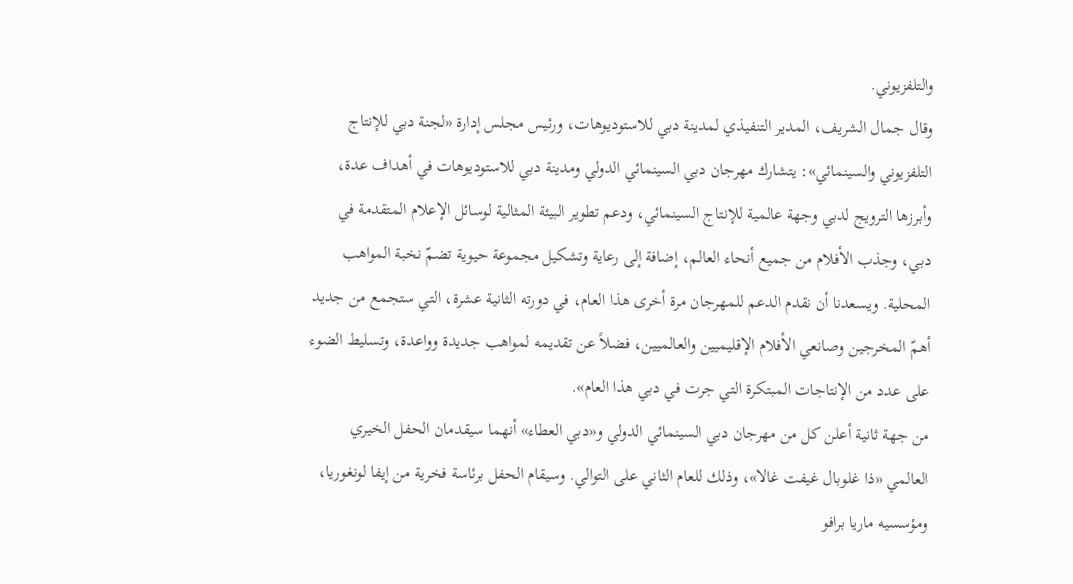والتلفزيوني.
وقال جمال الشريف، المدير التنفيذي لمدينة دبي للاستوديوهات، ورئيس مجلس إدارة «لجنة دبي للإنتاج التلفزيوني والسينمائي»: يتشارك مهرجان دبي السينمائي الدولي ومدينة دبي للاستوديوهات في أهداف عدة، وأبرزها الترويج لدبي وجهة عالمية للإنتاج السينمائي، ودعم تطوير البيئة المثالية لوسائل الإعلام المتقدمة في دبي، وجذب الأفلام من جميع أنحاء العالم، إضافة إلى رعاية وتشكيل مجموعة حيوية تضمّ نخبة المواهب المحلية. ويسعدنا أن نقدم الدعم للمهرجان مرة أخرى هذا العام، في دورته الثانية عشرة، التي ستجمع من جديد أهمّ المخرجين وصانعي الأفلام الإقليميين والعالميين، فضلاً عن تقديمه لمواهب جديدة وواعدة، وتسليط الضوء على عدد من الإنتاجات المبتكرة التي جرت في دبي هذا العام».
من جهة ثانية أعلن كل من مهرجان دبي السينمائي الدولي و«دبي العطاء» أنهما سيقدمان الحفل الخيري العالمي «ذا غلوبال غيفت غالا»، وذلك للعام الثاني على التوالي. وسيقام الحفل برئاسة فخرية من إيفا لونغوريا، ومؤسسيه ماريا برافو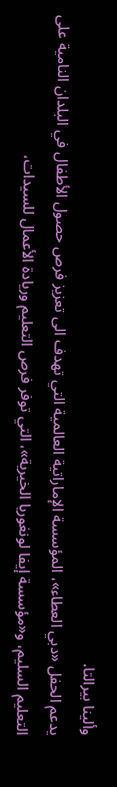وألينا بيرالتا.
يدعم الحفل «دبي العطاء»، المؤسسة الإماراتية العالمية التي تهدف الى تعزيز فرص حصول الأطفال في البلدان النامية على التعليم السليم، و«مؤسسة إيفا لونغوريا الخيرية»، التي توفر فرص التعليم وريادة الأعمال للسيدات،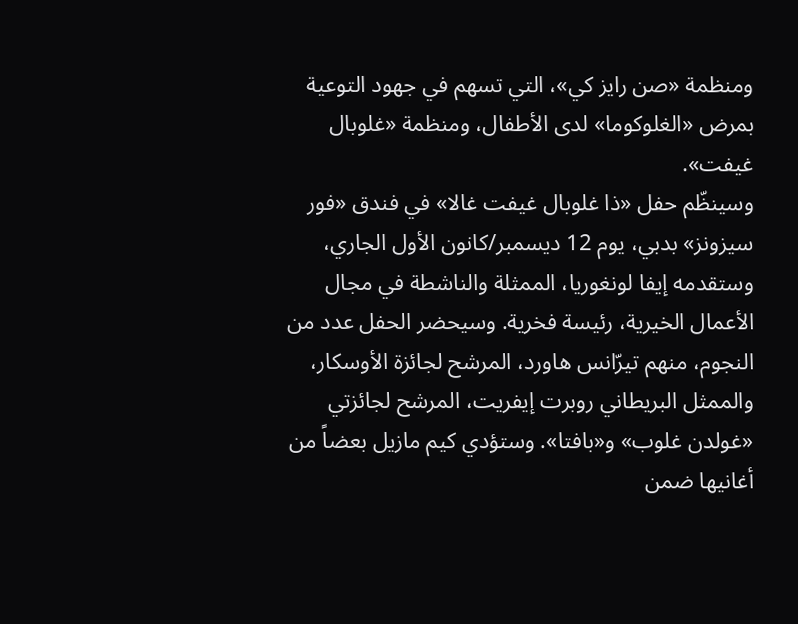ومنظمة «صن رايز كي»، التي تسهم في جهود التوعية بمرض «الغلوكوما» لدى الأطفال، ومنظمة «غلوبال غيفت».
وسينظّم حفل «ذا غلوبال غيفت غالا» في فندق «فور سيزونز» بدبي، يوم 12 ديسمبر/كانون الأول الجاري، وستقدمه إيفا لونغوريا، الممثلة والناشطة في مجال الأعمال الخيرية، رئيسة فخرية. وسيحضر الحفل عدد من النجوم، منهم تيرّانس هاورد، المرشح لجائزة الأوسكار، والممثل البريطاني روبرت إيفريت، المرشح لجائزتي «غولدن غلوب» و«بافتا». وستؤدي كيم مازيل بعضاً من أغانيها ضمن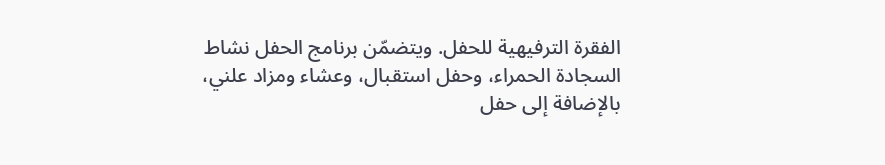الفقرة الترفيهية للحفل. ويتضمّن برنامج الحفل نشاط السجادة الحمراء، وحفل استقبال، وعشاء ومزاد علني، بالإضافة إلى حفل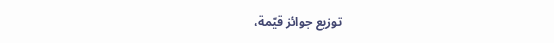توزيع جوائز قيّمة،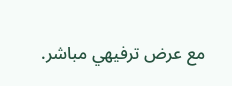مع عرض ترفيهي مباشر.